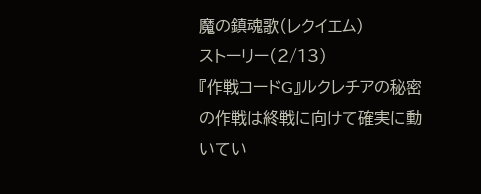魔の鎮魂歌(レクイエム)
ストーリー(2/13)
『作戦コードG』ルクレチアの秘密の作戦は終戦に向けて確実に動いてい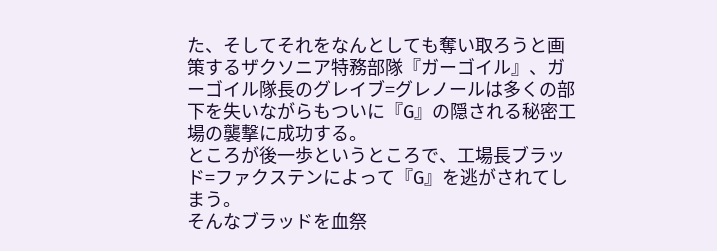た、そしてそれをなんとしても奪い取ろうと画策するザクソニア特務部隊『ガーゴイル』、ガーゴイル隊長のグレイブ=グレノールは多くの部下を失いながらもついに『G』の隠される秘密工場の襲撃に成功する。
ところが後一歩というところで、工場長ブラッド=ファクステンによって『G』を逃がされてしまう。
そんなブラッドを血祭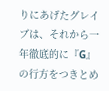りにあげたグレイブは、それから一年徹底的に『G』の行方をつきとめ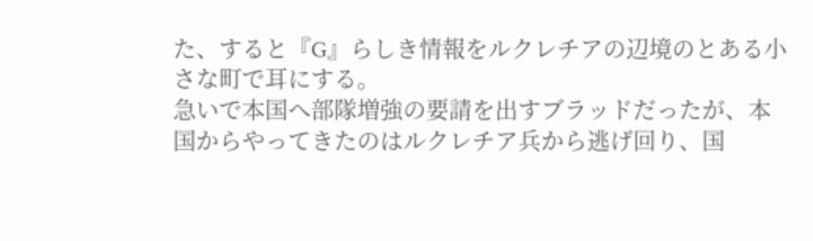た、すると『G』らしき情報をルクレチアの辺境のとある小さな町で耳にする。
急いで本国へ部隊増強の要請を出すブラッドだったが、本国からやってきたのはルクレチア兵から逃げ回り、国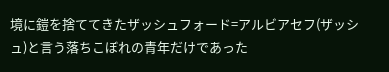境に鎧を捨ててきたザッシュフォード=アルビアセフ(ザッシュ)と言う落ちこぼれの青年だけであった